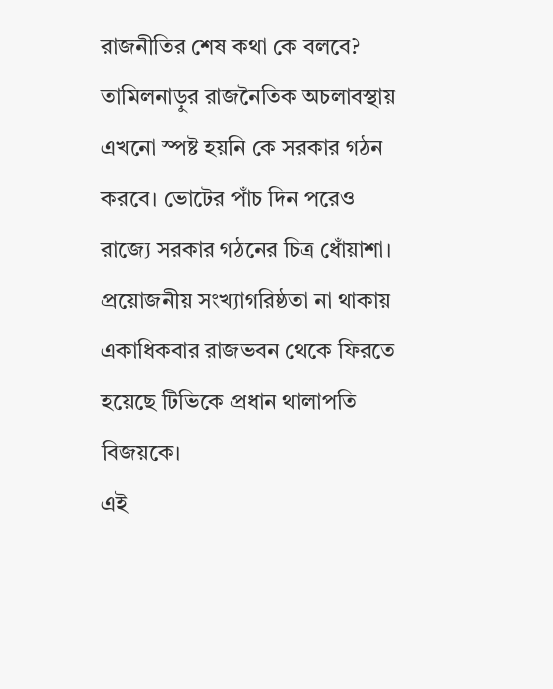রাজনীতির শেষ কথা কে বলবে? তামিলনাড়ুর রাজনৈতিক অচলাবস্থায় এখনো স্পষ্ট হয়নি কে সরকার গঠন করবে। ভোটের পাঁচ দিন পরেও রাজ্যে সরকার গঠনের চিত্র ধোঁয়াশা। প্রয়োজনীয় সংখ্যাগরিষ্ঠতা না থাকায় একাধিকবার রাজভবন থেকে ফিরতে হয়েছে টিভিকে প্রধান থালাপতি বিজয়কে।
এই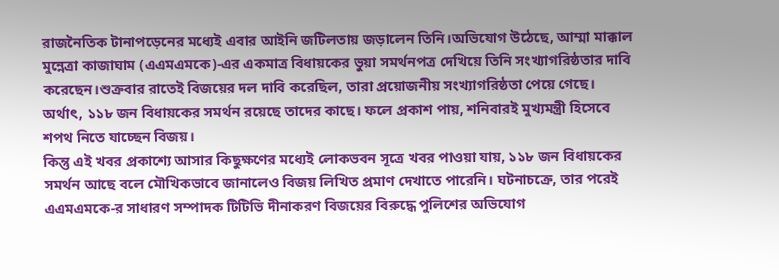রাজনৈতিক টানাপড়েনের মধ্যেই এবার আইনি জটিলতায় জড়ালেন তিনি।অভিযোগ উঠেছে, আম্মা মাক্কাল মুন্নেত্রা কাজাঘাম (এএমএমকে)-এর একমাত্র বিধায়কের ভুয়া সমর্থনপত্র দেখিয়ে তিনি সংখ্যাগরিষ্ঠতার দাবি করেছেন।শুক্রবার রাতেই বিজয়ের দল দাবি করেছিল, তারা প্রয়োজনীয় সংখ্যাগরিষ্ঠতা পেয়ে গেছে। অর্থাৎ, ১১৮ জন বিধায়কের সমর্থন রয়েছে তাদের কাছে। ফলে প্রকাশ পায়, শনিবারই মুখ্যমন্ত্রী হিসেবে শপথ নিতে যাচ্ছেন বিজয়।
কিন্তু এই খবর প্রকাশ্যে আসার কিছুক্ষণের মধ্যেই লোকভবন সূত্রে খবর পাওয়া যায়, ১১৮ জন বিধায়কের সমর্থন আছে বলে মৌখিকভাবে জানালেও বিজয় লিখিত প্রমাণ দেখাতে পারেনি। ঘটনাচক্রে, তার পরেই এএমএমকে-র সাধারণ সম্পাদক টিটিভি দীনাকরণ বিজয়ের বিরুদ্ধে পুলিশের অভিযোগ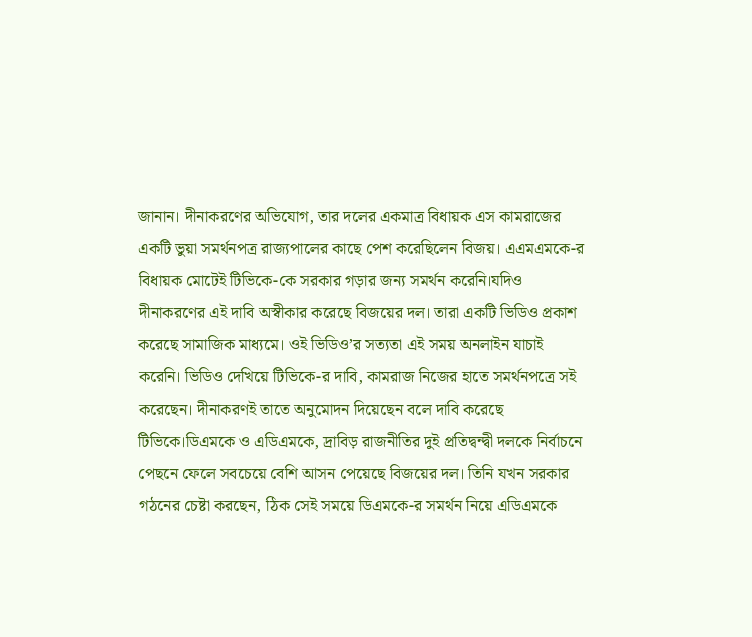জানান। দীনাকরণের অভিযোগ, তার দলের একমাত্র বিধায়ক এস কামরাজের একটি ভুয়া সমর্থনপত্র রাজ্যপালের কাছে পেশ করেছিলেন বিজয়। এএমএমকে-র বিধায়ক মোটেই টিভিকে-কে সরকার গড়ার জন্য সমর্থন করেনি।যদিও দীনাকরণের এই দাবি অস্বীকার করেছে বিজয়ের দল। তারা একটি ভিডিও প্রকাশ করেছে সামাজিক মাধ্যমে। ওই ভিডিও’র সত্যতা এই সময় অনলাইন যাচাই করেনি। ভিডিও দেখিয়ে টিভিকে-র দাবি, কামরাজ নিজের হাতে সমর্থনপত্রে সই করেছেন। দীনাকরণই তাতে অনুমোদন দিয়েছেন বলে দাবি করেছে টিভিকে।ডিএমকে ও এডিএমকে, দ্রাবিড় রাজনীতির দুই প্রতিদ্বন্দ্বী দলকে নির্বাচনে পেছনে ফেলে সবচেয়ে বেশি আসন পেয়েছে বিজয়ের দল। তিনি যখন সরকার গঠনের চেষ্টা করছেন, ঠিক সেই সময়ে ডিএমকে-র সমর্থন নিয়ে এডিএমকে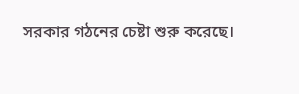সরকার গঠনের চেষ্টা শুরু করেছে।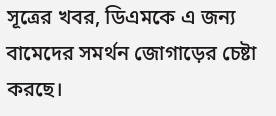সূত্রের খবর, ডিএমকে এ জন্য বামেদের সমর্থন জোগাড়ের চেষ্টা করছে।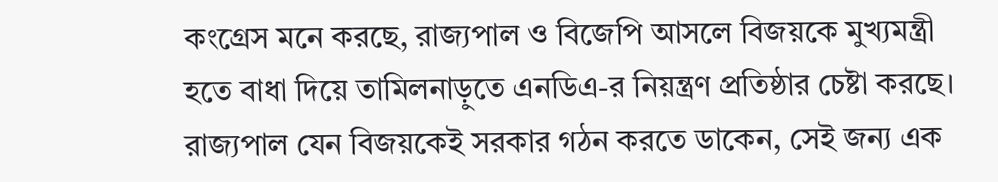কংগ্রেস মনে করছে, রাজ্যপাল ও বিজেপি আসলে বিজয়কে মুখ্যমন্ত্রী হতে বাধা দিয়ে তামিলনাড়ুতে এনডিএ-র নিয়ন্ত্রণ প্রতিষ্ঠার চেষ্টা করছে। রাজ্যপাল যেন বিজয়কেই সরকার গঠন করতে ডাকেন, সেই জন্য এক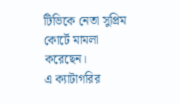টিভিকে নেতা সুপ্রিম কোর্টে মামলা করেছেন।
এ ক্যাটাগরির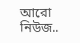আরো নিউজ..